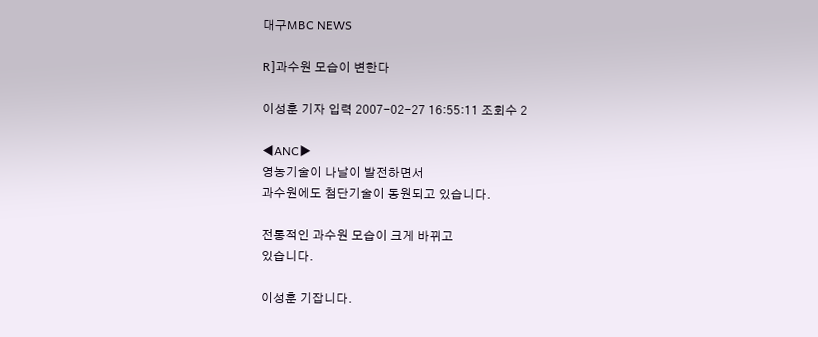대구MBC NEWS

R]과수원 모습이 변한다

이성훈 기자 입력 2007-02-27 16:55:11 조회수 2

◀ANC▶
영농기술이 나날이 발전하면서
과수원에도 첨단기술이 동원되고 있습니다.

전통적인 과수원 모습이 크게 바뀌고
있습니다.

이성훈 기잡니다.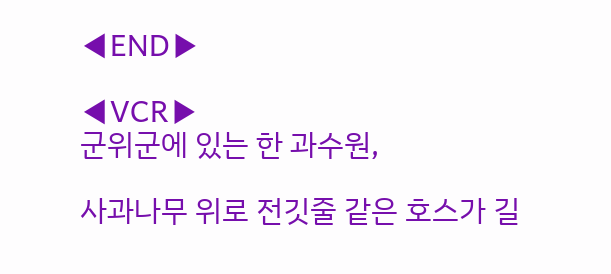◀END▶

◀VCR▶
군위군에 있는 한 과수원,

사과나무 위로 전깃줄 같은 호스가 길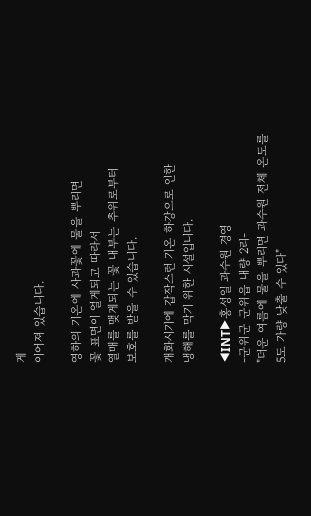게
이어져 있습니다.

영하의 기온에 사과꽃에 물을 뿌리면
꽃 표면이 얼게되고 따라서
열매를 맺게되는 꽃 내부는 추위로부터
보호를 받을 수 있습니다.

개화시기에 갑작스런 기온 하강으로 인한
냉해를 막기 위한 시설입니다.

◀INT▶홍성일 과수원 경영
-군위군 군위읍 내량 2리-
"더운 여름에 물을 뿌리면 과수원 전체 온도를
5도 가량 낮출 수 있다"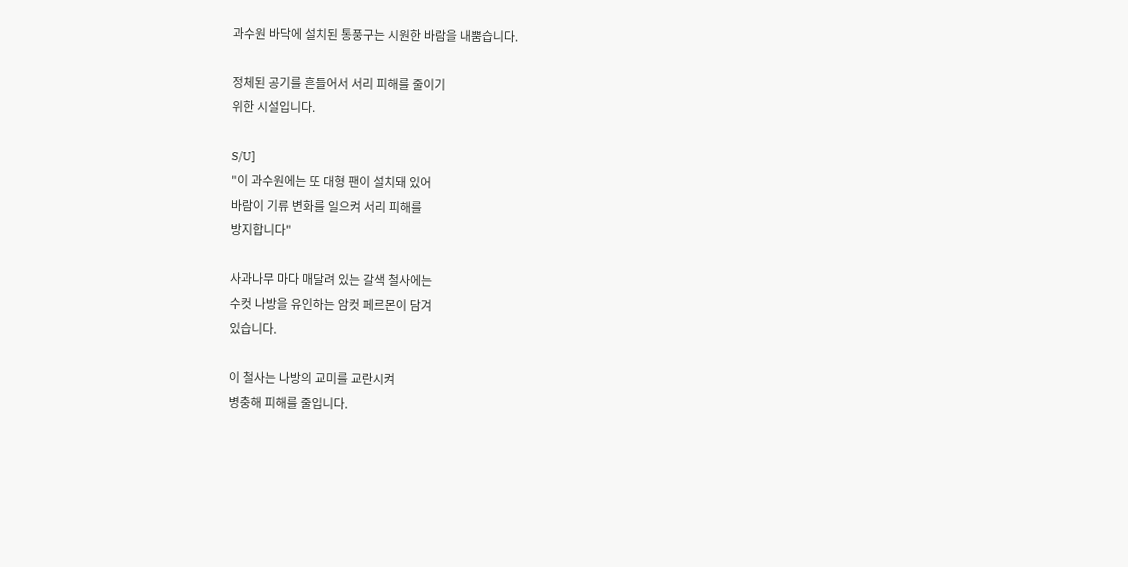과수원 바닥에 설치된 통풍구는 시원한 바람을 내뿜습니다.

정체된 공기를 흔들어서 서리 피해를 줄이기
위한 시설입니다.

S/U]
"이 과수원에는 또 대형 팬이 설치돼 있어
바람이 기류 변화를 일으켜 서리 피해를
방지합니다"

사과나무 마다 매달려 있는 갈색 철사에는
수컷 나방을 유인하는 암컷 페르몬이 담겨
있습니다.

이 철사는 나방의 교미를 교란시켜
병충해 피해를 줄입니다.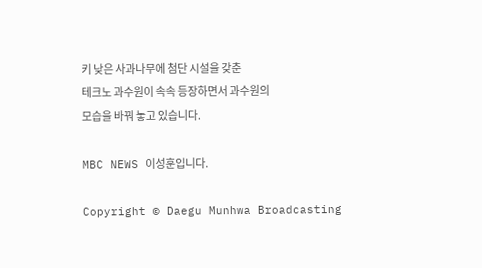키 낮은 사과나무에 첨단 시설을 갖춘
테크노 과수원이 속속 등장하면서 과수원의
모습을 바꿔 놓고 있습니다.

MBC NEWS 이성훈입니다.

Copyright © Daegu Munhwa Broadcasting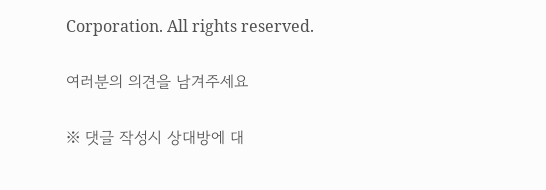Corporation. All rights reserved.

여러분의 의견을 남겨주세요

※ 댓글 작성시 상대방에 대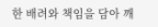한 배려와 책임을 담아 깨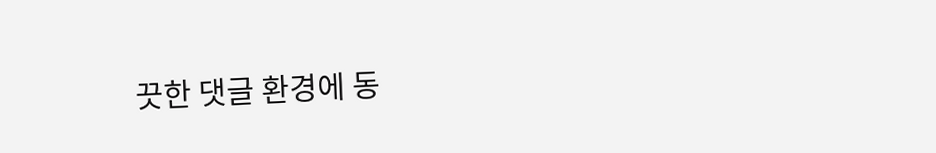끗한 댓글 환경에 동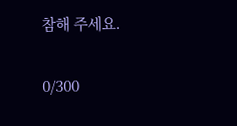참해 주세요.

0/300